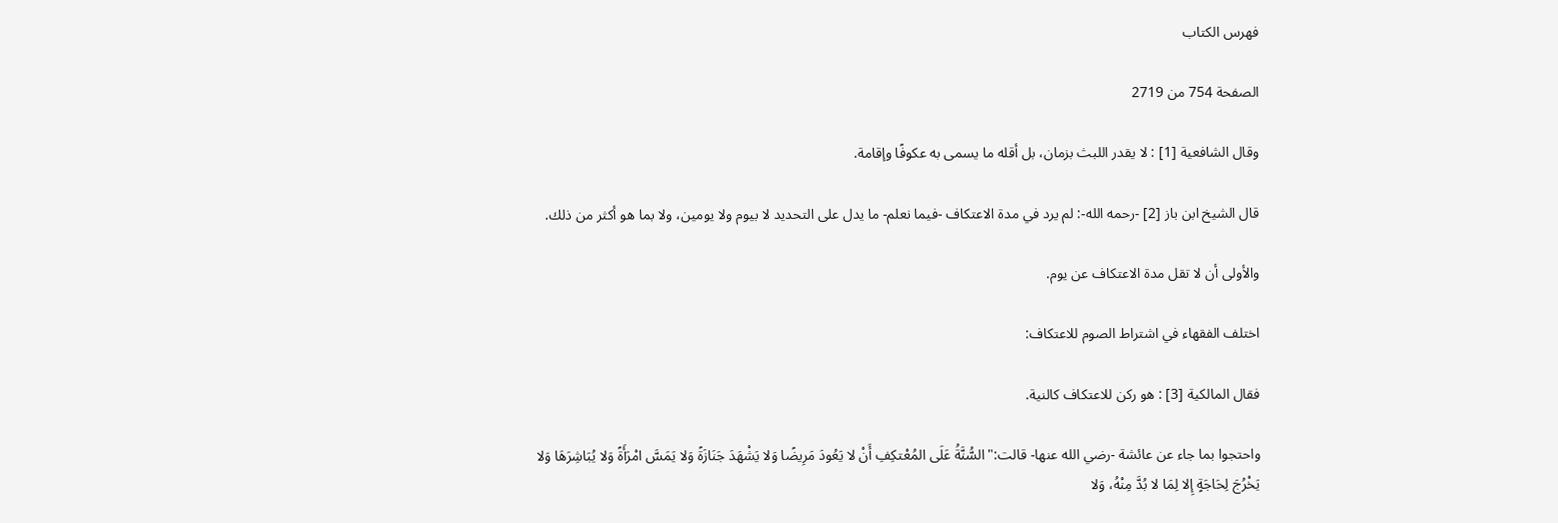فهرس الكتاب

الصفحة 754 من 2719

وقال الشافعية [1] : لا يقدر اللبث بزمان، بل أقله ما يسمى به عكوفًا وإقامة.

قال الشيخ ابن باز [2] -رحمه الله-: لم يرد في مدة الاعتكاف -فيما نعلم- ما يدل على التحديد لا بيوم ولا يومين، ولا بما هو أكثر من ذلك.

والأولى أن لا تقل مدة الاعتكاف عن يوم.

اختلف الفقهاء في اشتراط الصوم للاعتكاف:

فقال المالكية [3] : هو ركن للاعتكاف كالنية.

واحتجوا بما جاء عن عائشة -رضي الله عنها- قالت:"السُّنَّةُ عَلَى المُعْتكِفِ أَنْ لا يَعُودَ مَرِيضًا وَلا يَشْهَدَ جَنَازَةً وَلا يَمَسَّ امْرَأَةً وَلا يُبَاشِرَهَا وَلا يَخْرُجَ لِحَاجَةٍ إِلا لِمَا لا بُدَّ مِنْهُ، وَلا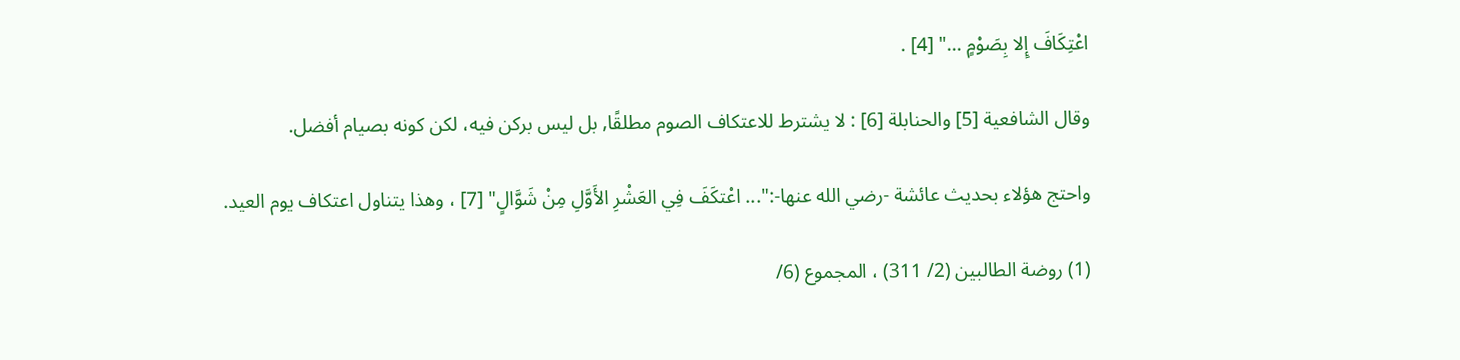اعْتِكَافَ إِلا بِصَوْمٍ ..." [4] .

وقال الشافعية [5] والحنابلة [6] : لا يشترط للاعتكاف الصوم مطلقًا, بل ليس بركن فيه، لكن كونه بصيام أفضل.

واحتج هؤلاء بحديث عائشة -رضي الله عنها-:"... اعْتكَفَ فِي العَشْرِ الأَوَّلِ مِنْ شَوَّالٍ" [7] ، وهذا يتناول اعتكاف يوم العيد.

(1) روضة الطالبين (2/ 311) ، المجموع (6/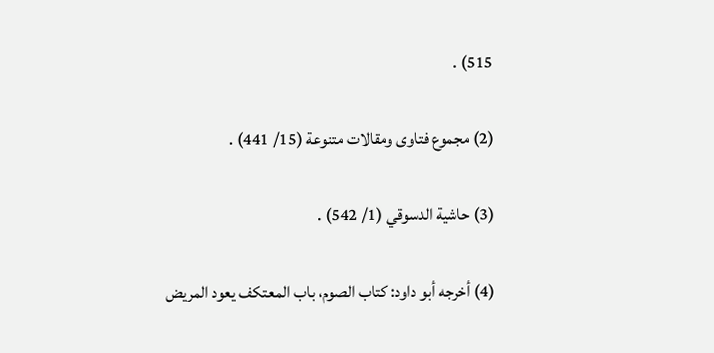515) .

(2) مجموع فتاوى ومقالات متنوعة (15/ 441) .

(3) حاشية الدسوقي (1/ 542) .

(4) أخرجه أبو داود: كتاب الصوم، باب المعتكف يعود المريض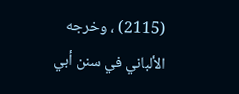(2115) ، وخرجه الألباني في سنن أبي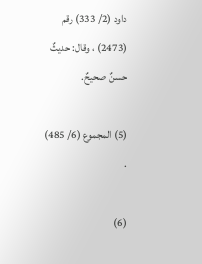داود (2/ 333) رقم (2473) ، وقال: حديثٌ حسنٌ صحيحٌ.

(5) المجموع (6/ 485) .

(6)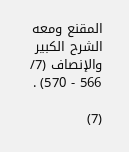المقنع ومعه الشرح الكبير والإنصاف (7/ 566 - 570) .

(7)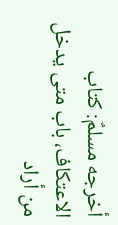أخرجه مسلمٌ: كتاب الاعتكاف، باب متى يدخل من أراد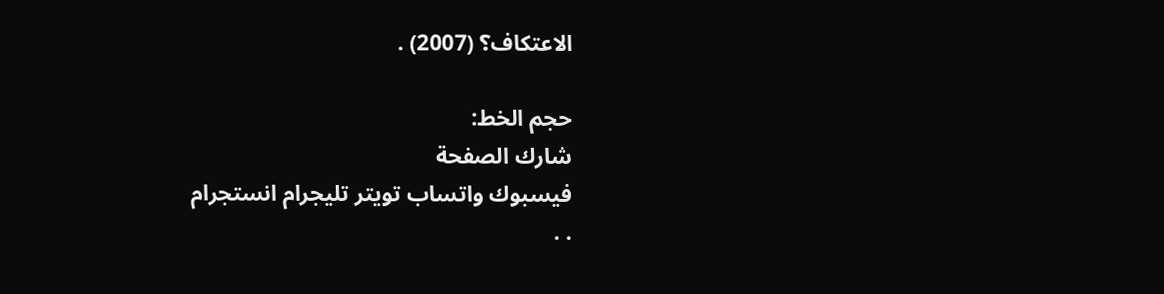الاعتكاف؟ (2007) .

حجم الخط:
شارك الصفحة
فيسبوك واتساب تويتر تليجرام انستجرام
. .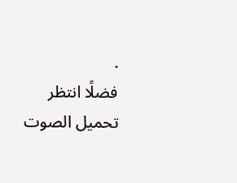.
فضلًا انتظر تحميل الصوت